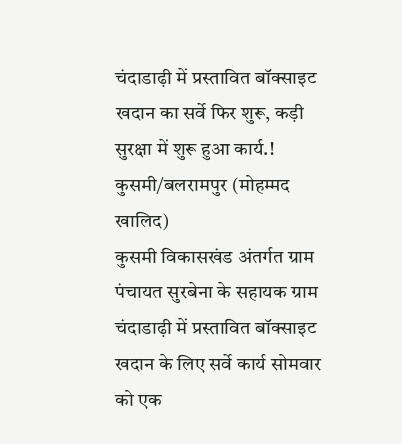चंदाडाढ़ी में प्रस्तावित बॉक्साइट खदान का सर्वे फिर शुरू, कड़ी सुरक्षा में शुरू हुआ कार्य.!
कुसमी/बलरामपुर (मोहम्मद खालिद)
कुसमी विकासखंड अंतर्गत ग्राम पंचायत सुरबेना के सहायक ग्राम चंदाडाढ़ी में प्रस्तावित बॉक्साइट खदान के लिए सर्वे कार्य सोमवार को एक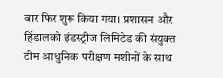बार फिर शुरू किया गया। प्रशासन और हिंडालको इंडस्ट्रीज लिमिटेड की संयुक्त टीम आधुनिक परीक्षण मशीनों के साथ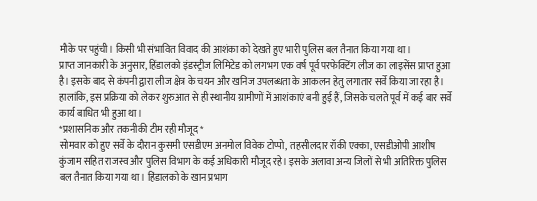मौके पर पहुंची। किसी भी संभावित विवाद की आशंका को देखते हुए भारी पुलिस बल तैनात किया गया था।
प्राप्त जानकारी के अनुसार, हिंडालको इंडस्ट्रीज लिमिटेड को लगभग एक वर्ष पूर्व परफेक्टिंग लीज का लाइसेंस प्राप्त हुआ है। इसके बाद से कंपनी द्वारा लीज क्षेत्र के चयन और खनिज उपलब्धता के आकलन हेतु लगातार सर्वे किया जा रहा है। हालांकि, इस प्रक्रिया को लेकर शुरुआत से ही स्थानीय ग्रामीणों में आशंकाएं बनी हुई हैं, जिसके चलते पूर्व में कई बार सर्वे कार्य बाधित भी हुआ था।
*प्रशासनिक और तकनीकी टीम रही मौजूद*
सोमवार को हुए सर्वे के दौरान कुसमी एसडीएम अनमोल विवेक टोप्पो, तहसीलदार रॉकी एक्का, एसडीओपी आशीष कुंजाम सहित राजस्व और पुलिस विभाग के कई अधिकारी मौजूद रहे। इसके अलावा अन्य जिलों से भी अतिरिक्त पुलिस बल तैनात किया गया था। हिंडालको के खान प्रभाग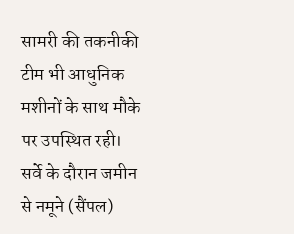सामरी की तकनीकी टीम भी आधुनिक मशीनों के साथ मौके पर उपस्थित रही।
सर्वे के दौरान जमीन से नमूने (सैंपल)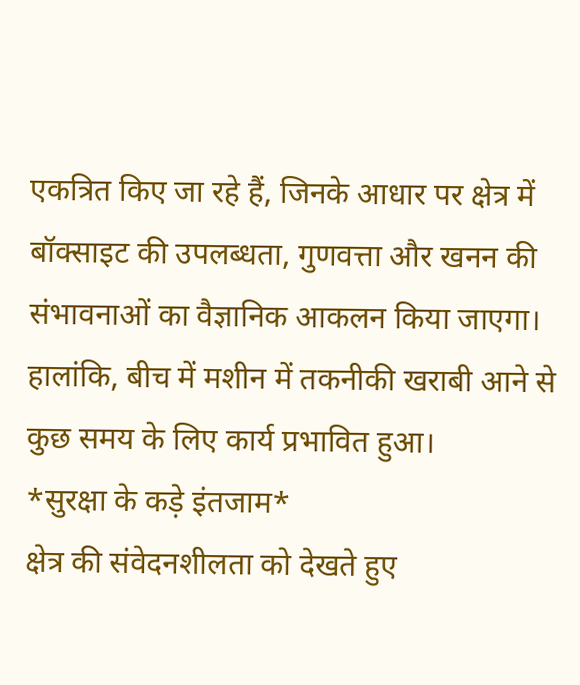एकत्रित किए जा रहे हैं, जिनके आधार पर क्षेत्र में बॉक्साइट की उपलब्धता, गुणवत्ता और खनन की संभावनाओं का वैज्ञानिक आकलन किया जाएगा। हालांकि, बीच में मशीन में तकनीकी खराबी आने से कुछ समय के लिए कार्य प्रभावित हुआ।
*सुरक्षा के कड़े इंतजाम*
क्षेत्र की संवेदनशीलता को देखते हुए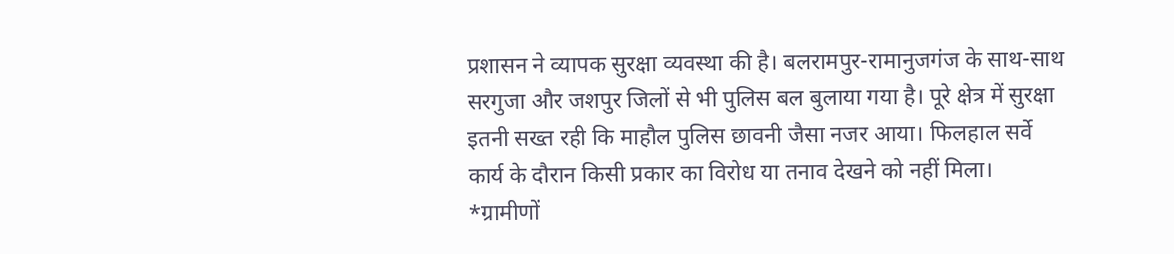प्रशासन ने व्यापक सुरक्षा व्यवस्था की है। बलरामपुर-रामानुजगंज के साथ-साथ सरगुजा और जशपुर जिलों से भी पुलिस बल बुलाया गया है। पूरे क्षेत्र में सुरक्षा इतनी सख्त रही कि माहौल पुलिस छावनी जैसा नजर आया। फिलहाल सर्वे कार्य के दौरान किसी प्रकार का विरोध या तनाव देखने को नहीं मिला।
*ग्रामीणों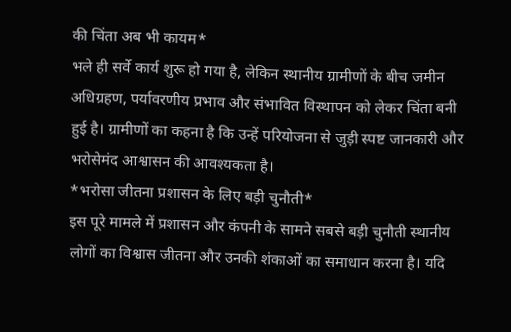की चिंता अब भी कायम*
भले ही सर्वे कार्य शुरू हो गया है, लेकिन स्थानीय ग्रामीणों के बीच जमीन अधिग्रहण, पर्यावरणीय प्रभाव और संभावित विस्थापन को लेकर चिंता बनी हुई है। ग्रामीणों का कहना है कि उन्हें परियोजना से जुड़ी स्पष्ट जानकारी और भरोसेमंद आश्वासन की आवश्यकता है।
*भरोसा जीतना प्रशासन के लिए बड़ी चुनौती*
इस पूरे मामले में प्रशासन और कंपनी के सामने सबसे बड़ी चुनौती स्थानीय लोगों का विश्वास जीतना और उनकी शंकाओं का समाधान करना है। यदि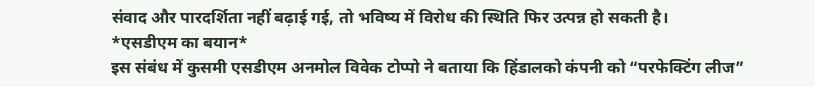संवाद और पारदर्शिता नहीं बढ़ाई गई, तो भविष्य में विरोध की स्थिति फिर उत्पन्न हो सकती है।
*एसडीएम का बयान*
इस संबंध में कुसमी एसडीएम अनमोल विवेक टोप्पो ने बताया कि हिंडालको कंपनी को “परफेक्टिंग लीज”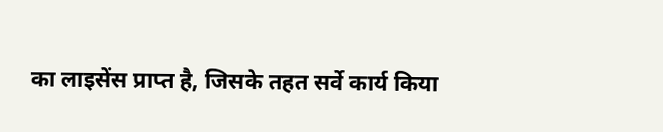का लाइसेंस प्राप्त है, जिसके तहत सर्वे कार्य किया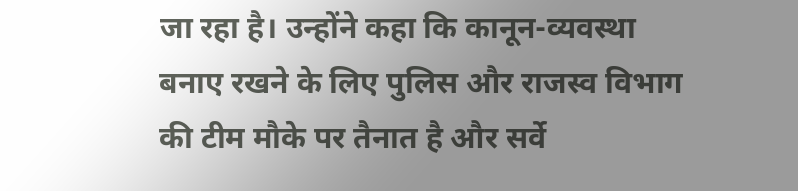जा रहा है। उन्होंने कहा कि कानून-व्यवस्था बनाए रखने के लिए पुलिस और राजस्व विभाग की टीम मौके पर तैनात है और सर्वे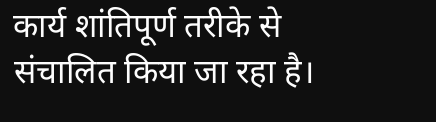कार्य शांतिपूर्ण तरीके से संचालित किया जा रहा है।